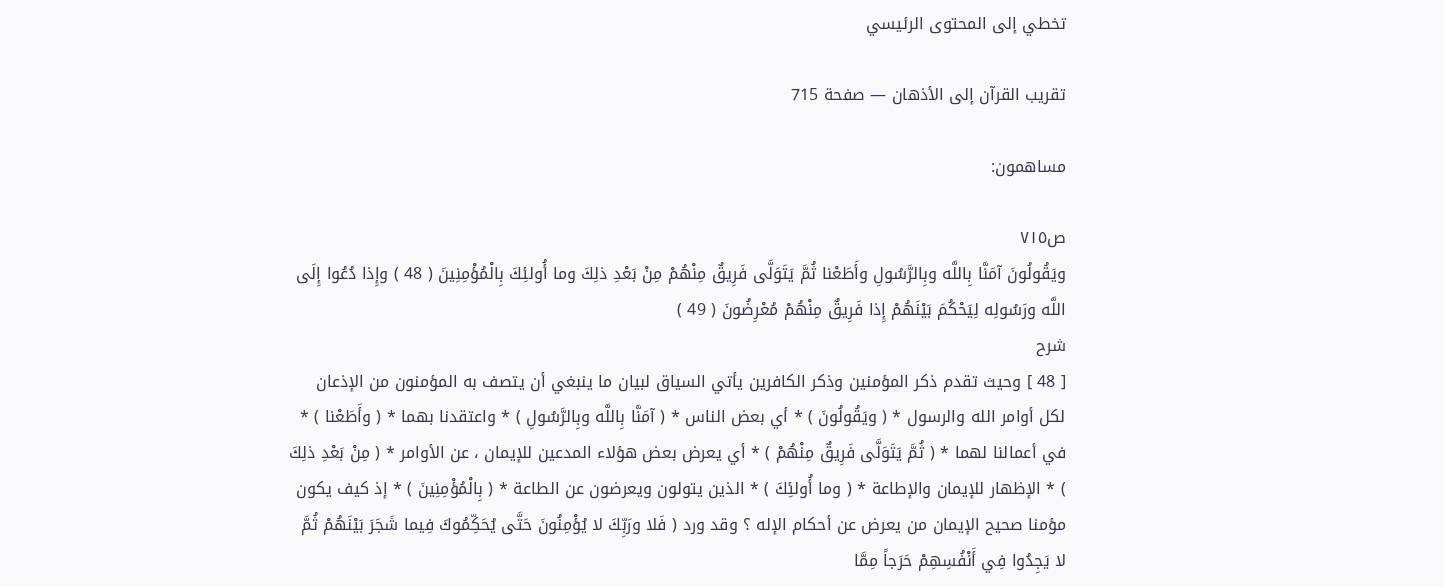تخطي إلى المحتوى الرئيسي

تقريب القرآن إلى الأذهان — صفحة 715

مساهمون:

ص٧١٥
ويَقُولُونَ آمَنَّا بِاللَّه وبِالرَّسُولِ وأَطَعْنا ثُمَّ يَتَوَلَّى فَرِيقٌ مِنْهُمْ مِنْ بَعْدِ ذلِكَ وما أُولئِكَ بِالْمُؤْمِنِينَ ( 48 ) وإِذا دُعُوا إِلَى اللَّه ورَسُولِه لِيَحْكُمَ بَيْنَهُمْ إِذا فَرِيقٌ مِنْهُمْ مُعْرِضُونَ ( 49 )
شرح
[ 48 ] وحيث تقدم ذكر المؤمنين وذكر الكافرين يأتي السياق لبيان ما ينبغي أن يتصف به المؤمنون من الإذعان لكل أوامر الله والرسول * ( ويَقُولُونَ ) * أي بعض الناس * ( آمَنَّا بِاللَّه وبِالرَّسُولِ ) * واعتقدنا بهما * ( وأَطَعْنا ) * في أعمالنا لهما * ( ثُمَّ يَتَوَلَّى فَرِيقٌ مِنْهُمْ ) * أي يعرض بعض هؤلاء المدعين للإيمان ، عن الأوامر * ( مِنْ بَعْدِ ذلِكَ ) * الإظهار للإيمان والإطاعة * ( وما أُولئِكَ ) * الذين يتولون ويعرضون عن الطاعة * ( بِالْمُؤْمِنِينَ ) * إذ كيف يكون مؤمنا صحيح الإيمان من يعرض عن أحكام الإله ؟ وقد ورد ( فَلا ورَبِّكَ لا يُؤْمِنُونَ حَتَّى يُحَكِّمُوكَ فِيما شَجَرَ بَيْنَهُمْ ثُمَّ لا يَجِدُوا فِي أَنْفُسِهِمْ حَرَجاً مِمَّا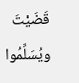قَضَيْتَ ويُسَلِّمُوا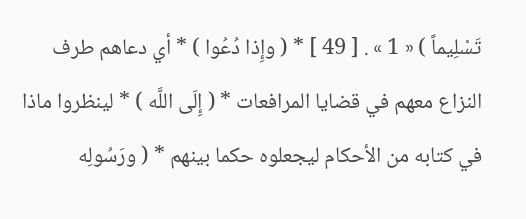تَسْلِيماً ) « 1 » . [ 49 ] * ( وإِذا دُعُوا ) * أي دعاهم طرف النزاع معهم في قضايا المرافعات * ( إِلَى اللَّه ) * لينظروا ماذا في كتابه من الأحكام ليجعلوه حكما بينهم * ( ورَسُولِه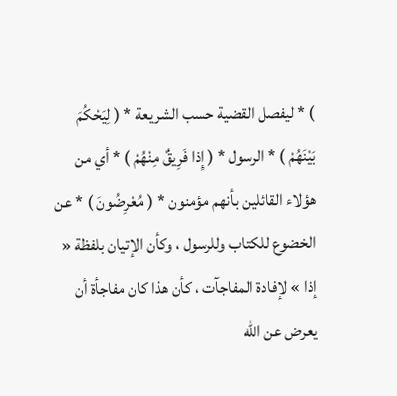) * ليفصل القضية حسب الشريعة * ( لِيَحْكُمَ بَيْنَهُمْ ) * الرسول * ( إِذا فَرِيقٌ مِنْهُمْ ) * أي من هؤلاء القائلين بأنهم مؤمنون * ( مُعْرِضُونَ ) * عن الخضوع للكتاب وللرسول ، وكأن الإتيان بلفظة « إذا » لإفادة المفاجآت ، كأن هذا كان مفاجأة أن يعرض عن الله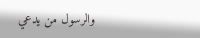والرسول من يدعي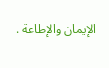الإيمان والإطاعة .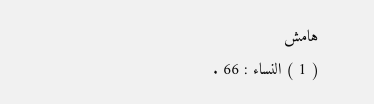هامش
( 1 ) النساء : 66 .